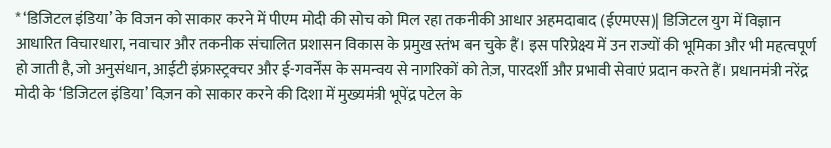* ‘डिजिटल इंडिया’ के विजन को साकार करने में पीएम मोदी की सोच को मिल रहा तकनीकी आधार अहमदाबाद (ईएमएस)| डिजिटल युग में विज्ञान आधारित विचारधारा, नवाचार और तकनीक संचालित प्रशासन विकास के प्रमुख स्तंभ बन चुके हैं। इस परिप्रेक्ष्य में उन राज्यों की भूमिका और भी महत्वपूर्ण हो जाती है, जो अनुसंधान, आईटी इंफ्रास्ट्रक्चर और ई-गवर्नेंस के समन्वय से नागरिकों को तेज़, पारदर्शी और प्रभावी सेवाएं प्रदान करते हैं। प्रधानमंत्री नरेंद्र मोदी के ‘डिजिटल इंडिया’ विज़न को साकार करने की दिशा में मुख्यमंत्री भूपेंद्र पटेल के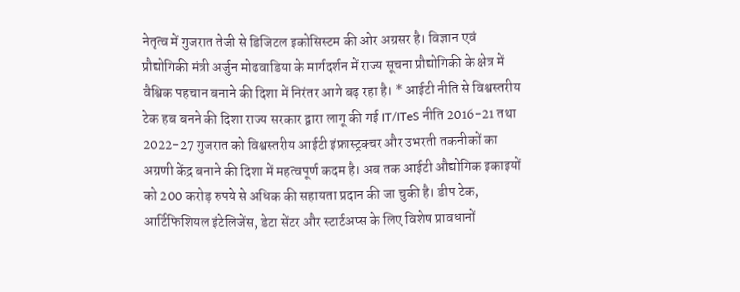नेतृत्व में गुजरात तेजी से डिजिटल इकोसिस्टम की ओर अग्रसर है। विज्ञान एवं प्रौद्योगिकी मंत्री अर्जुन मोढवाडिया के मार्गदर्शन में राज्य सूचना प्रौद्योगिकी के क्षेत्र में वैश्विक पहचान बनाने की दिशा में निरंतर आगे बढ़ रहा है। * आईटी नीति से विश्वस्तरीय टेक हब बनने की दिशा राज्य सरकार द्वारा लागू की गई IT/ITeS नीति 2016-21 तथा 2022-27 गुजरात को विश्वस्तरीय आईटी इंफ्रास्ट्रक्चर और उभरती तकनीकों का अग्रणी केंद्र बनाने की दिशा में महत्वपूर्ण कदम है। अब तक आईटी औद्योगिक इकाइयों को 200 करोड़ रुपये से अधिक की सहायता प्रदान की जा चुकी है। डीप टेक, आर्टिफिशियल इंटेलिजेंस, डेटा सेंटर और स्टार्टअप्स के लिए विशेष प्रावधानों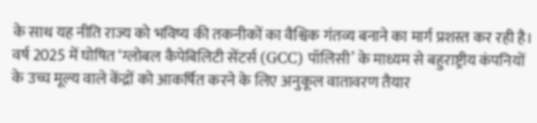के साथ यह नीति राज्य को भविष्य की तकनीकों का वैश्विक गंतव्य बनाने का मार्ग प्रशस्त कर रही है। वर्ष 2025 में घोषित ‘ग्लोबल कैपेबिलिटी सेंटर्स (GCC) पॉलिसी’ के माध्यम से बहुराष्ट्रीय कंपनियों के उच्च मूल्य वाले केंद्रों को आकर्षित करने के लिए अनुकूल वातावरण तैयार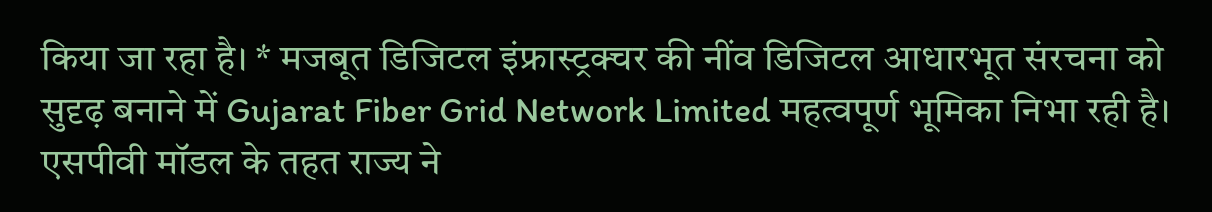किया जा रहा है। * मजबूत डिजिटल इंफ्रास्ट्रक्चर की नींव डिजिटल आधारभूत संरचना को सुदृढ़ बनाने में Gujarat Fiber Grid Network Limited महत्वपूर्ण भूमिका निभा रही है। एसपीवी मॉडल के तहत राज्य ने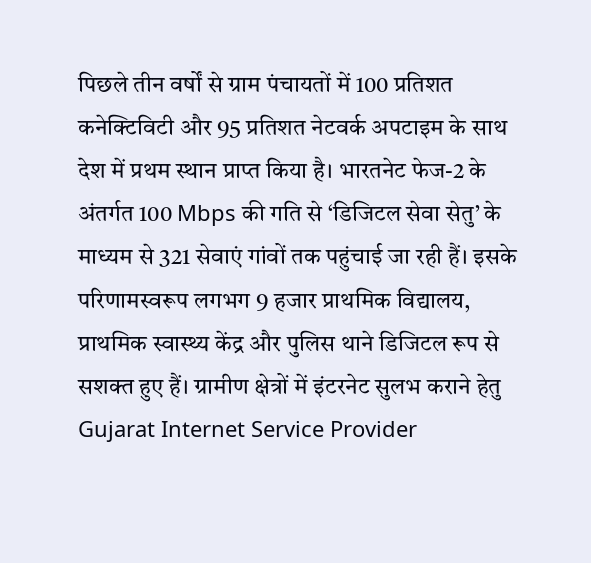पिछले तीन वर्षों से ग्राम पंचायतों में 100 प्रतिशत कनेक्टिविटी और 95 प्रतिशत नेटवर्क अपटाइम के साथ देश में प्रथम स्थान प्राप्त किया है। भारतनेट फेज-2 के अंतर्गत 100 Mbps की गति से ‘डिजिटल सेवा सेतु’ के माध्यम से 321 सेवाएं गांवों तक पहुंचाई जा रही हैं। इसके परिणामस्वरूप लगभग 9 हजार प्राथमिक विद्यालय, प्राथमिक स्वास्थ्य केंद्र और पुलिस थाने डिजिटल रूप से सशक्त हुए हैं। ग्रामीण क्षेत्रों में इंटरनेट सुलभ कराने हेतु Gujarat Internet Service Provider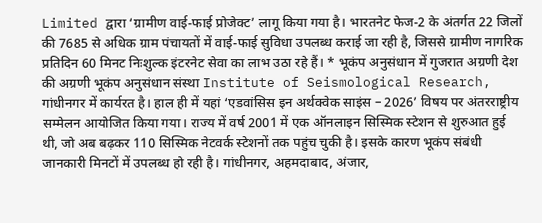Limited द्वारा ‘ग्रामीण वाई-फाई प्रोजेक्ट’ लागू किया गया है। भारतनेट फेज-2 के अंतर्गत 22 जिलों की 7685 से अधिक ग्राम पंचायतों में वाई-फाई सुविधा उपलब्ध कराई जा रही है, जिससे ग्रामीण नागरिक प्रतिदिन 60 मिनट निःशुल्क इंटरनेट सेवा का लाभ उठा रहे हैं। * भूकंप अनुसंधान में गुजरात अग्रणी देश की अग्रणी भूकंप अनुसंधान संस्था Institute of Seismological Research, गांधीनगर में कार्यरत है। हाल ही में यहां ‘एडवांसिस इन अर्थक्वेक साइंस – 2026’ विषय पर अंतरराष्ट्रीय सम्मेलन आयोजित किया गया। राज्य में वर्ष 2001 में एक ऑनलाइन सिस्मिक स्टेशन से शुरुआत हुई थी, जो अब बढ़कर 110 सिस्मिक नेटवर्क स्टेशनों तक पहुंच चुकी है। इसके कारण भूकंप संबंधी जानकारी मिनटों में उपलब्ध हो रही है। गांधीनगर, अहमदाबाद, अंजार,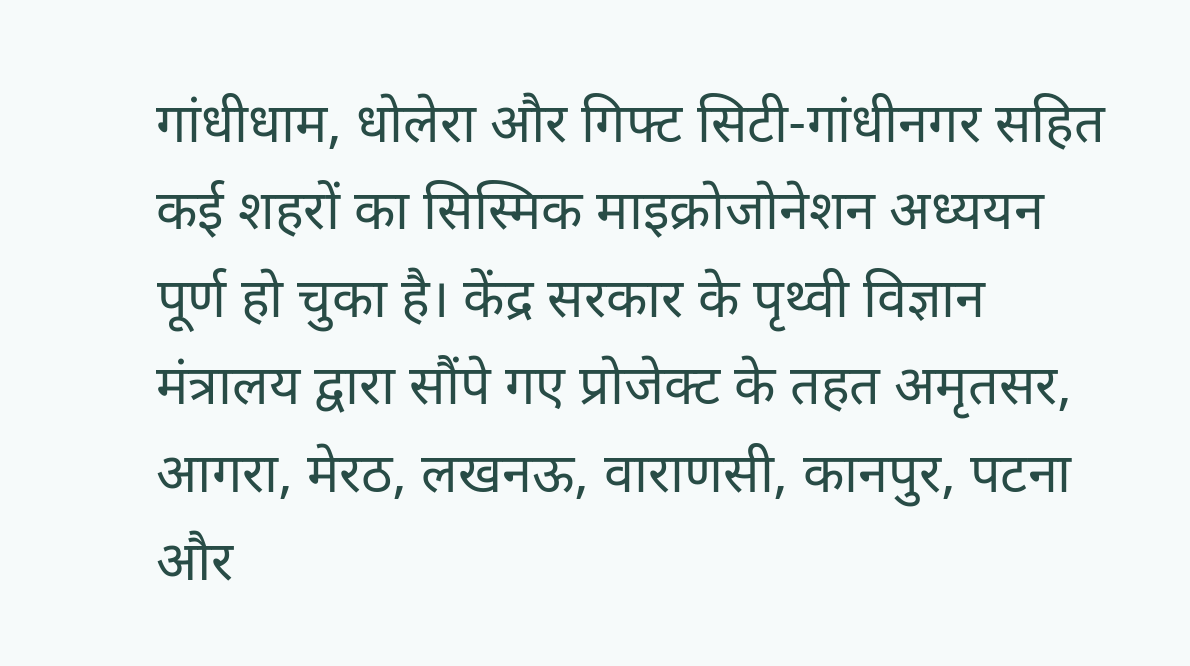गांधीधाम, धोलेरा और गिफ्ट सिटी-गांधीनगर सहित कई शहरों का सिस्मिक माइक्रोजोनेशन अध्ययन पूर्ण हो चुका है। केंद्र सरकार के पृथ्वी विज्ञान मंत्रालय द्वारा सौंपे गए प्रोजेक्ट के तहत अमृतसर, आगरा, मेरठ, लखनऊ, वाराणसी, कानपुर, पटना और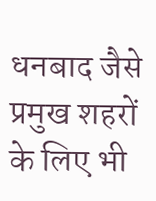धनबाद जैसे प्रमुख शहरों के लिए भी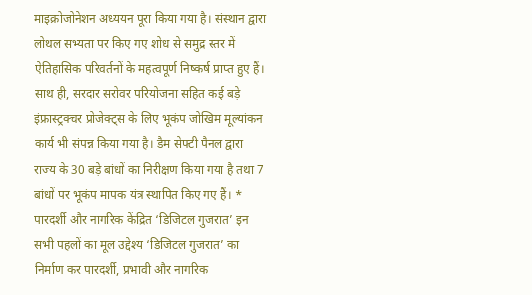माइक्रोजोनेशन अध्ययन पूरा किया गया है। संस्थान द्वारा लोथल सभ्यता पर किए गए शोध से समुद्र स्तर में ऐतिहासिक परिवर्तनों के महत्वपूर्ण निष्कर्ष प्राप्त हुए हैं। साथ ही, सरदार सरोवर परियोजना सहित कई बड़े इंफ्रास्ट्रक्चर प्रोजेक्ट्स के लिए भूकंप जोखिम मूल्यांकन कार्य भी संपन्न किया गया है। डैम सेफ्टी पैनल द्वारा राज्य के 30 बड़े बांधों का निरीक्षण किया गया है तथा 7 बांधों पर भूकंप मापक यंत्र स्थापित किए गए हैं। * पारदर्शी और नागरिक केंद्रित ‘डिजिटल गुजरात’ इन सभी पहलों का मूल उद्देश्य ‘डिजिटल गुजरात’ का निर्माण कर पारदर्शी, प्रभावी और नागरिक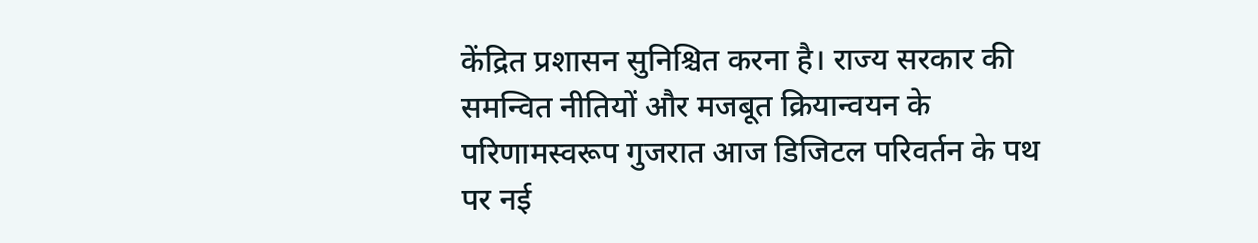केंद्रित प्रशासन सुनिश्चित करना है। राज्य सरकार की समन्वित नीतियों और मजबूत क्रियान्वयन के परिणामस्वरूप गुजरात आज डिजिटल परिवर्तन के पथ पर नई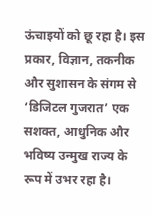ऊंचाइयों को छू रहा है। इस प्रकार, विज्ञान, तकनीक और सुशासन के संगम से ‘डिजिटल गुजरात’ एक सशक्त, आधुनिक और भविष्य उन्मुख राज्य के रूप में उभर रहा है।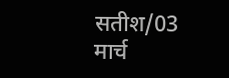सतीश/03 मार्च